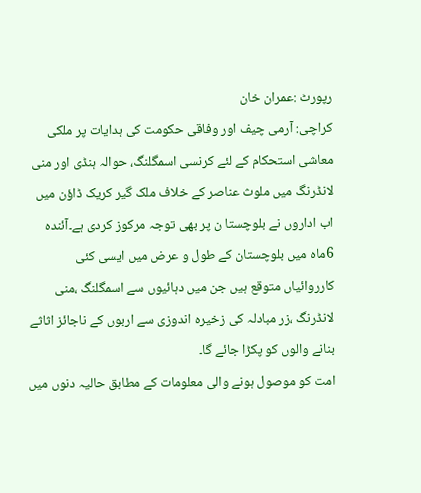رپورٹ :عمران خان
کراچی: آرمی چیف اور وفاقی حکومت کی ہدایات پر ملکی معاشی استحکام کے لئے کرنسی اسمگلنگ، حوالہ ہنڈی اور منی لانڈرنگ میں ملوث عناصر کے خلاف ملک گیر کریک ڈاؤن میں اب اداروں نے بلوچستا ن پر بھی توجہ مرکوز کردی ہے۔آئندہ 6ماہ میں بلوچستان کے طول و عرض میں ایسی کئی کارروائیاں متوقع ہیں جن میں دہائیوں سے اسمگلنگ ،منی لانڈرنگ ،زر مبادلہ کی زخیرہ اندوزی سے اربوں کے ناجائز اثاثے بنانے والوں کو پکڑا جائے گا۔
امت کو موصول ہونے والی معلومات کے مطابق حالیہ دنوں میں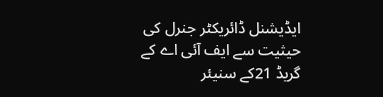ایڈیشنل ڈائریکٹر جنرل کی حیثیت سے ایف آئی اے کے گریڈ 21کے سنیئر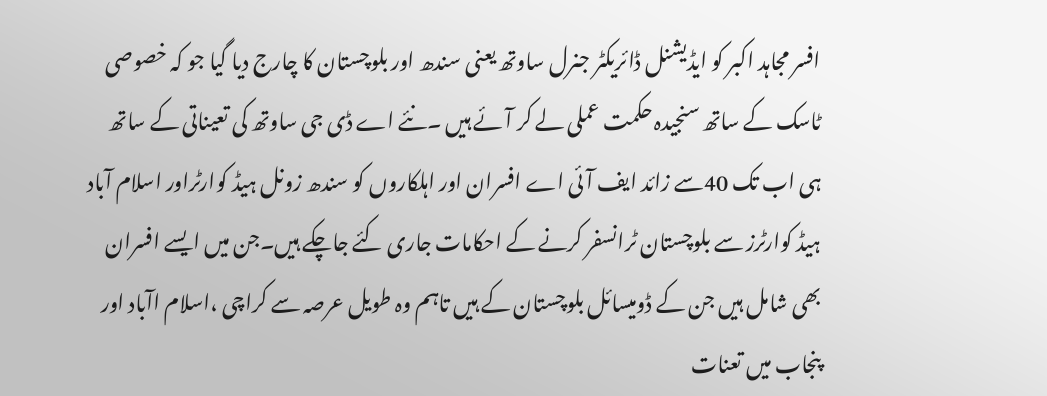افسر مجاہد اکبر کو ایڈیشنل ڈائریکٹر جنرل ساوتھ یعنی سندھ اور بلوچستان کا چارج دیا گیا جو کہ خصوصی ٹاسک کے ساتھ سنجیدہ حکمت عملی لے کر آئے ہیں ۔نئے اے ڈی جی ساوتھ کی تعیناتی کے ساتھ ہی اب تک 40سے زائد ایف آئی اے افسران اور اہلکاروں کو سندھ زونل ہیڈ کوارٹراور اسلام آباد ہیڈ کوارٹرز سے بلوچستان ٹرانسفر کرنے کے احکامات جاری کئے جاچکے ہیں۔جن میں ایسے افسران بھی شامل ہیں جن کے ڈومیسائل بلوچستان کے ہیں تاہم وہ طویل عرصہ سے کراچی ،اسلام اآباد اور پنجاب میں تعنات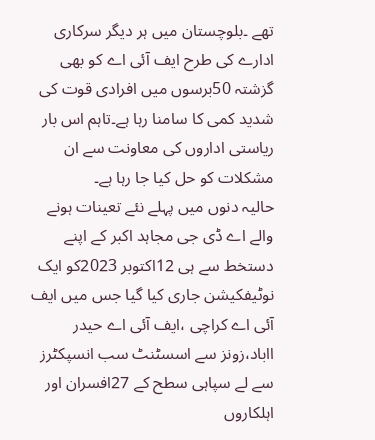تھے ۔بلوچستان میں ہر دیگر سرکاری ادارے کی طرح ایف آئی اے کو بھی گزشتہ 50برسوں میں افرادی قوت کی شدید کمی کا سامنا رہا ہے۔تاہم اس بار ریاستی اداروں کی معاونت سے ان مشکلات کو حل کیا جا رہا ہے۔
حالیہ دنوں میں پہلے نئے تعینات ہونے والے اے ڈی جی مجاہد اکبر کے اپنے دستخط سے ہی 12اکتوبر 2023کو ایک نوٹیفکیشن جاری کیا گیا جس میں ایف آئی اے کراچی ،ایف آئی اے حیدر ااباد،زونز سے اسسٹنٹ سب انسپکٹرز سے لے سپاہی سطح کے 27افسران اور اہلکاروں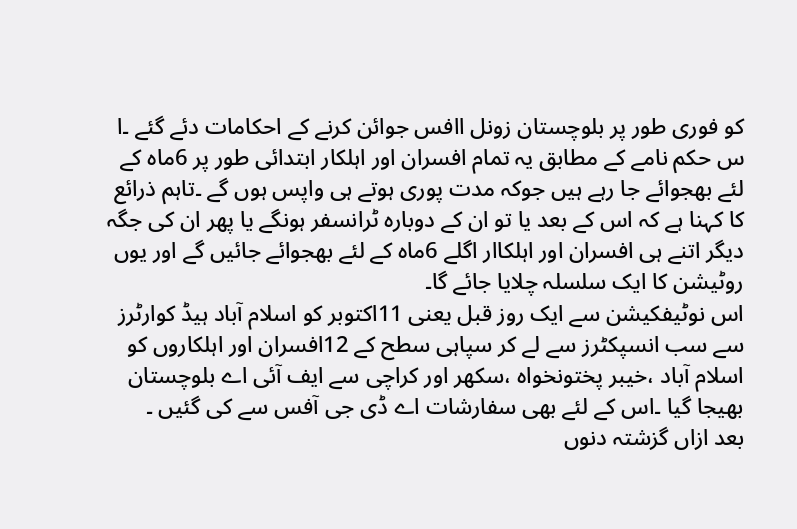کو فوری طور پر بلوچستان زونل اافس جوائن کرنے کے احکامات دئے گئے ۔ا س حکم نامے کے مطابق یہ تمام افسران اور اہلکار ابتدائی طور پر 6ماہ کے لئے بھجوائے جا رہے ہیں جوکہ مدت پوری ہوتے ہی واپس ہوں گے ۔تاہم ذرائع کا کہنا ہے کہ اس کے بعد یا تو ان کے دوبارہ ٹرانسفر ہونگے یا پھر ان کی جگہ دیگر اتنے ہی افسران اور اہلکاار اگلے 6ماہ کے لئے بھجوائے جائیں گے اور یوں روٹیشن کا ایک سلسلہ چلایا جائے گا۔
اس نوٹیفکیشن سے ایک روز قبل یعنی 11اکتوبر کو اسلام آباد ہیڈ کوارٹرز سے سب انسپکٹرز سے لے کر سپاہی سطح کے 12افسران اور اہلکاروں کو اسلام آباد ،خیبر پختونخواہ ،سکھر اور کراچی سے ایف آئی اے بلوچستان بھیجا گیا ۔اس کے لئے بھی سفارشات اے ڈی جی آفس سے کی گئیں ۔
بعد ازاں گزشتہ دنوں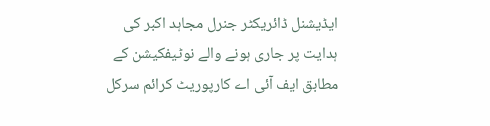ایڈیشنل ڈائریکٹر جنرل مجاہد اکبر کی ہدایت پر جاری ہونے والے نوٹیفکیشن کے مطابق ایف آئی اے کارپوریٹ کرائم سرکل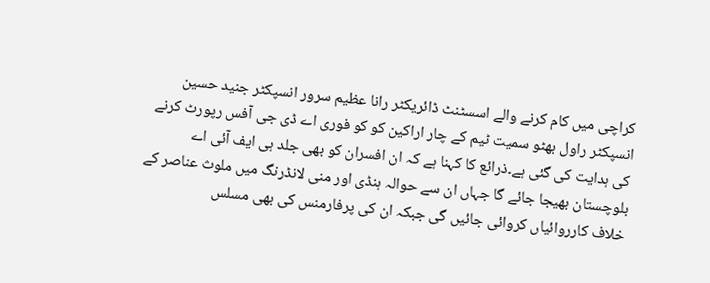کراچی میں کام کرنے والے اسسٹنٹ ڈائریکٹر رانا عظیم سرور انسپکٹر جنید حسین انسپکٹر راول بھٹو سمیت ٹیم کے چار اراکین کو کو فوری اے ڈی جی آفس رپورٹ کرنے کی ہدایت کی گئی ہے۔ذرائع کا کہنا ہے کہ ان افسران کو بھی جلد ہی ایف آئی اے بلوچستان بھیجا جائے گا جہاں ان سے حوالہ ہنڈی اور منی لانڈرنگ میں ملوث عناصر کے خلاف کارروائیاں کروائی جائیں گی جبکہ ان کی پرفارمنس کی بھی مسلس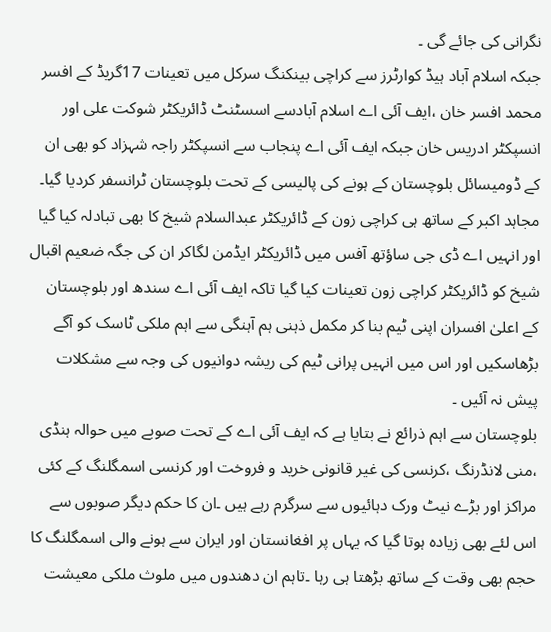نگرانی کی جائے گی ۔
جبکہ اسلام آباد ہیڈ کوارٹرز سے کراچی بینکنگ سرکل میں تعینات 17گریڈ کے افسر محمد افسر خان ،ایف آئی اے اسلام آبادسے اسسٹنٹ ڈائریکٹر شوکت علی اور انسپکٹر ادریس خان جبکہ ایف آئی اے پنجاب سے انسپکٹر راجہ شہزاد کو بھی ان کے ڈومیسائل بلوچستان کے ہونے کی پالیسی کے تحت بلوچستان ٹرانسفر کردیا گیا۔
مجاہد اکبر کے ساتھ ہی کراچی زون کے ڈائریکٹر عبدالسلام شیخ کا بھی تبادلہ کیا گیا اور انہیں اے ڈی جی ساؤتھ آفس میں ڈائریکٹر ایڈمن لگاکر ان کی جگہ ضعیم اقبال شیخ کو ڈائریکٹر کراچی زون تعینات کیا گیا تاکہ ایف آئی اے سندھ اور بلوچستان کے اعلیٰ افسران اپنی ٹیم بنا کر مکمل ذہنی ہم آہنگی سے اہم ملکی ٹاسک کو آگے بڑھاسکیں اور اس میں انہیں پرانی ٹیم کی ریشہ دوانیوں کی وجہ سے مشکلات پیش نہ آئیں ۔
بلوچستان سے اہم ذرائع نے بتایا ہے کہ ایف آئی اے کے تحت صوبے میں حوالہ ہنڈی ،منی لانڈرنگ ،کرنسی کی غیر قانونی خرید و فروخت اور کرنسی اسمگلنگ کے کئی مراکز اور بڑے نیٹ ورک دہائیوں سے سرگرم رہے ہیں ۔ان کا حکم دیگر صوبوں سے اس لئے بھی زیادہ ہوتا گیا کہ یہاں پر افغانستان اور ایران سے ہونے والی اسمگلنگ کا حجم بھی وقت کے ساتھ بڑھتا ہی رہا ۔تاہم ان دھندوں میں ملوث ملکی معیشت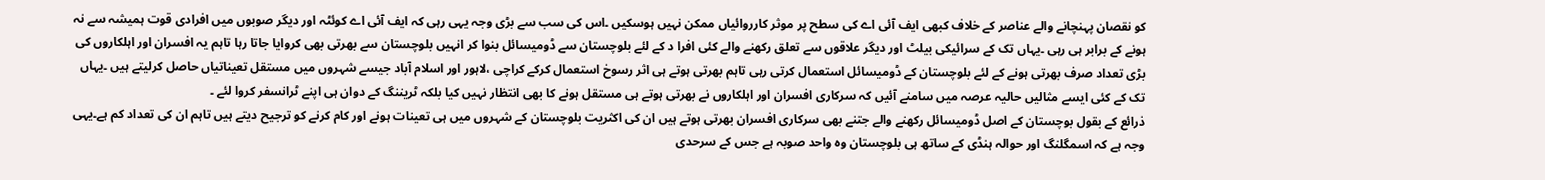کو نقصان پہنچانے والے عناصر کے خلاف کبھی ایف آئی اے کی سطح پر موثر کارروائیاں ممکن نہیں ہوسکیں ۔اس کی سب سے بڑی وجہ یہی رہی کہ ایف آئی اے کوئٹہ اور دیگر صوبوں میں افرادی قوت ہمیشہ سے نہ ہونے کے برابر ہی رہی ۔یہاں تک کے سرائیکی بیلٹ اور دیگر علاقوں سے تعلق رکھنے والے کئی افرا د کے لئے بلوچستان سے ڈومیسائل بنوا کر انہیں بلوچستان سے بھرتی بھی کروایا جاتا رہا تاہم یہ افسران اور اہلکاروں کی بڑی تعداد صرف بھرتی ہونے کے لئے بلوچستان کے ڈومیسائل استعمال کرتی رہی تاہم بھرتی ہوتے ہی اثر رسوخ استعمال کرکے کراچی ،لاہور اور اسلام آباد جیسے شہروں میں مستقل تعیناتیاں حاصل کرلیتے ہیں ۔یہاں تک کے کئی ایسے مثالیں حالیہ عرصہ میں سامنے آئیں کہ سرکاری افسران اور اہلکاروں نے بھرتی ہوتے ہی مستقل ہونے کا بھی انتظار نہیں کیا بلکہ ٹریننگ کے دوان ہی اپنے ٹرانسفر کروا لئے ۔
ذرائع کے بقول بوچستان کے اصل ڈومیسائل رکھنے والے جتنے بھی سرکاری افسران بھرتی ہوتے ہیں ان کی اکثریت بلوچستان کے شہروں میں ہی تعینات ہونے اور کام کرنے کو ترجیح دیتے ہیں تاہم ان کی تعداد کم ہے۔یہی وجہ ہے کہ اسمگلنگ اور حوالہ ہنڈی کے ساتھ ہی بلوچستان وہ واحد صوبہ ہے جس کے سرحدی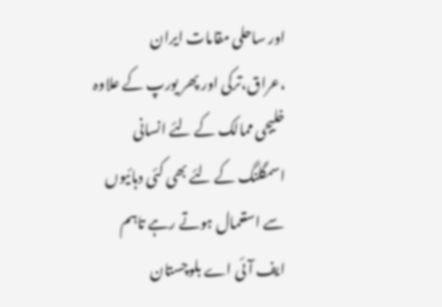اور ساحلی مقامات ایران ،عراق،ترکی اور پھر یورپ کے علاوہ خلیجی ممالک کے لئے انسانی اسمگلنگ کے لئے بھی کئی دہائیوں سے استعمال ہوتے رہے تاہم ایف آئی اے بلوچستان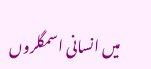میں انسانی اسمگلروں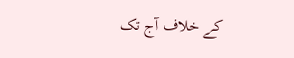کے خلاف آج تک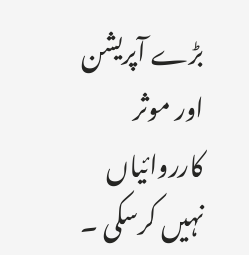بڑے آپریشن اور موثر کارروائیاں نہیں کرسکی ۔